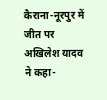कैराना-नूरपुर में जीत पर अखिलेश यादव ने कहा-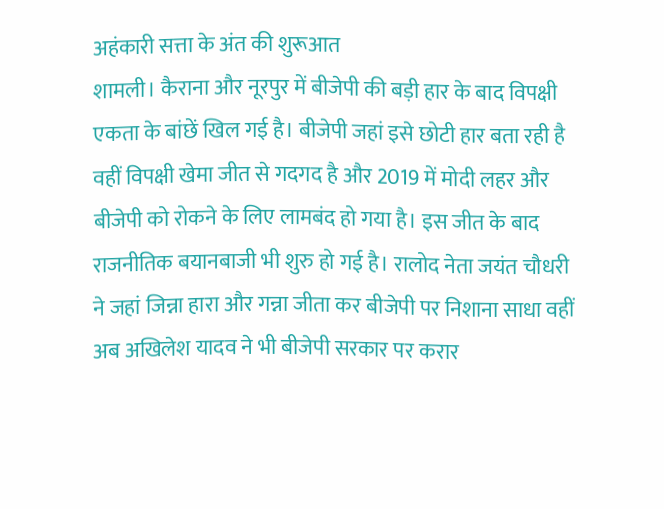अहंकारी सत्ता के अंत की शुरूआत
शामली। कैराना और नूरपुर में बीजेपी की बड़ी हार के बाद विपक्षी एकता के बांछें खिल गई है। बीजेपी जहां इसे छोटी हार बता रही है वहीं विपक्षी खेमा जीत से गदगद है और 2019 में मोदी लहर और बीजेपी को रोकने के लिए लामबंद हो गया है। इस जीत के बाद राजनीतिक बयानबाजी भी शुरु हो गई है। रालोद नेता जयंत चौधरी ने जहां जिन्ना हारा और गन्ना जीता कर बीजेपी पर निशाना साधा वहीं अब अखिलेश यादव ने भी बीजेपी सरकार पर करार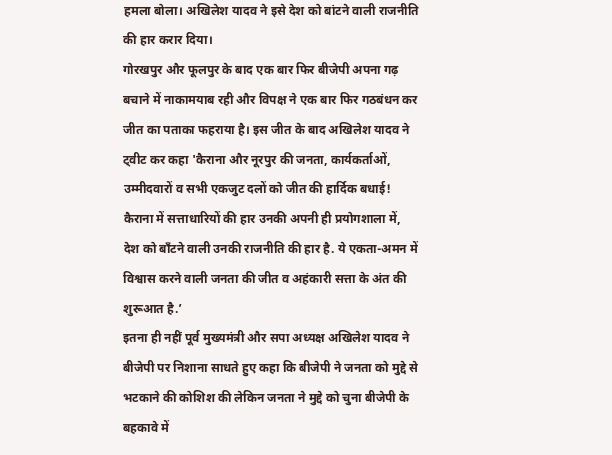हमला बोला। अखिलेश यादव ने इसे देश को बांटने वाली राजनीति की हार करार दिया।
गोरखपुर और फूलपुर के बाद एक बार फिर बीजेपी अपना गढ़ बचाने में नाकामयाब रही और विपक्ष ने एक बार फिर गठबंधन कर जीत का पताका फहराया है। इस जीत के बाद अखिलेश यादव ने ट्वीट कर कहा 'कैराना और नूरपुर की जनता, कार्यकर्ताओं, उम्मीदवारों व सभी एकजुट दलों को जीत की हार्दिक बधाई! कैराना में सत्ताधारियों की हार उनकी अपनी ही प्रयोगशाला में, देश को बाँटने वाली उनकी राजनीति की हार है. ये एकता-अमन में विश्वास करने वाली जनता की जीत व अहंकारी सत्ता के अंत की शुरूआत है.’
इतना ही नहीं पूर्व मुख्यमंत्री और सपा अध्यक्ष अखिलेश यादव ने बीजेपी पर निशाना साधते हुए कहा कि बीजेपी ने जनता को मुद्दे से भटकाने की कोशिश की लेकिन जनता ने मुद्दे को चुना बीजेपी के बहकावे में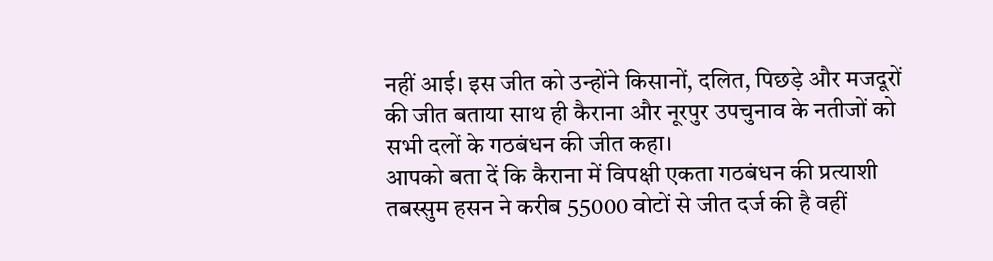नहीं आई। इस जीत को उन्होंने किसानों, दलित, पिछड़े और मजदूरों की जीत बताया साथ ही कैराना और नूरपुर उपचुनाव के नतीजों को सभी दलों के गठबंधन की जीत कहा।
आपको बता दें कि कैराना में विपक्षी एकता गठबंधन की प्रत्याशी तबस्सुम हसन ने करीब 55000 वोटों से जीत दर्ज की है वहीं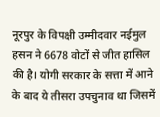नूरपुर के विपक्षी उम्मीदवार नईमुल हसन ने 6678 वोटों से जीत हासिल की है। योगी सरकार के सत्ता में आने के बाद ये तीसरा उपचुनाव था जिसमें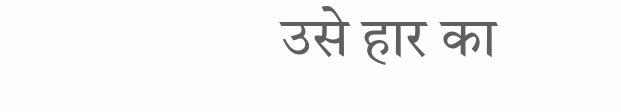उसे हार का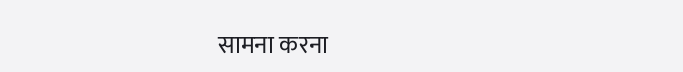सामना करना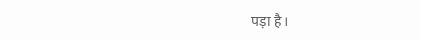पड़ा है।